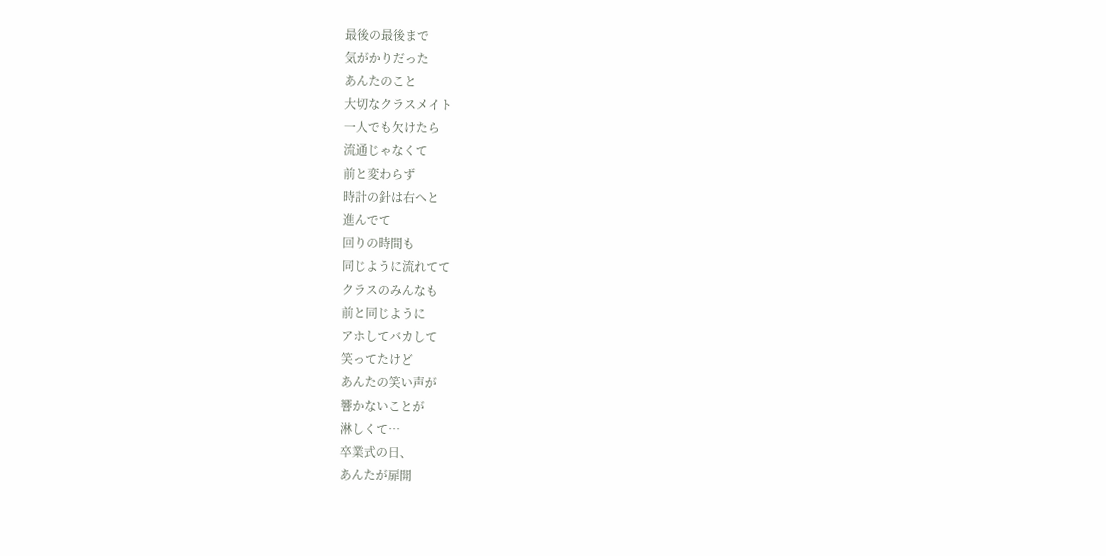最後の最後まで
気がかりだった
あんたのこと
大切なクラスメイト
一人でも欠けたら
流通じゃなくて
前と変わらず
時計の針は右へと
進んでて
回りの時間も
同じように流れてて
クラスのみんなも
前と同じように
アホしてバカして
笑ってたけど
あんたの笑い声が
響かないことが
淋しくて…
卒業式の日、
あんたが扉開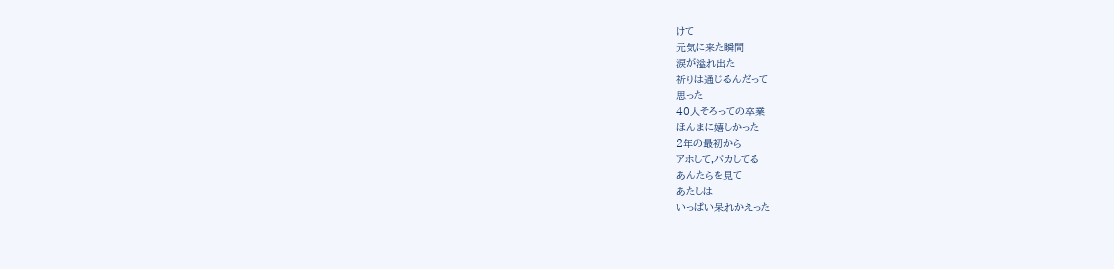けて
元気に来た瞬間
涙が溢れ出た
祈りは通じるんだって
思った
40人そろっての卒業
ほんまに嬉しかった
2年の最初から
アホして,バカしてる
あんたらを見て
あたしは
いっぱい呆れかえった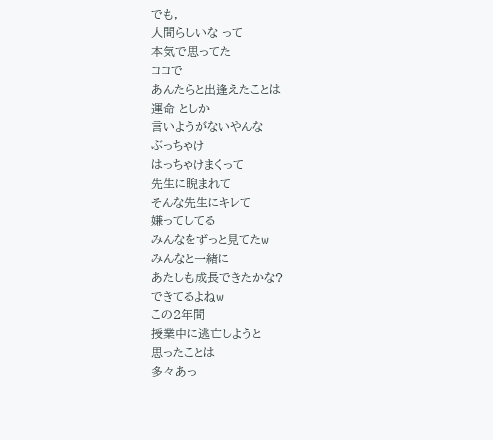でも,
人間らしいな って
本気で思ってた
ココで
あんたらと出逢えたことは
運命 としか
言いようがないやんな
ぶっちゃけ
はっちゃけまくって
先生に睨まれて
そんな先生にキレて
嫌ってしてる
みんなをずっと見てたw
みんなと一緒に
あたしも成長できたかな?
できてるよねw
この2年間
授業中に逃亡しようと
思ったことは
多々あっ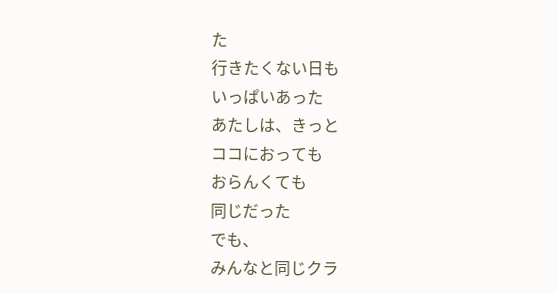た
行きたくない日も
いっぱいあった
あたしは、きっと
ココにおっても
おらんくても
同じだった
でも、
みんなと同じクラ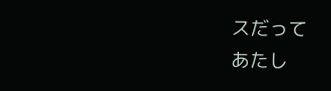スだって
あたし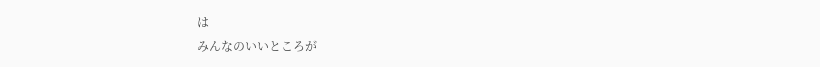は
みんなのいいところが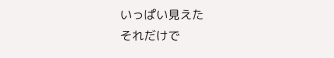いっぱい見えた
それだけで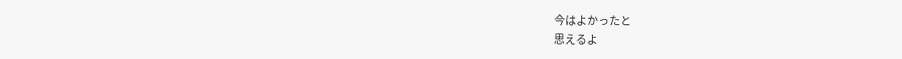今はよかったと
思えるよ